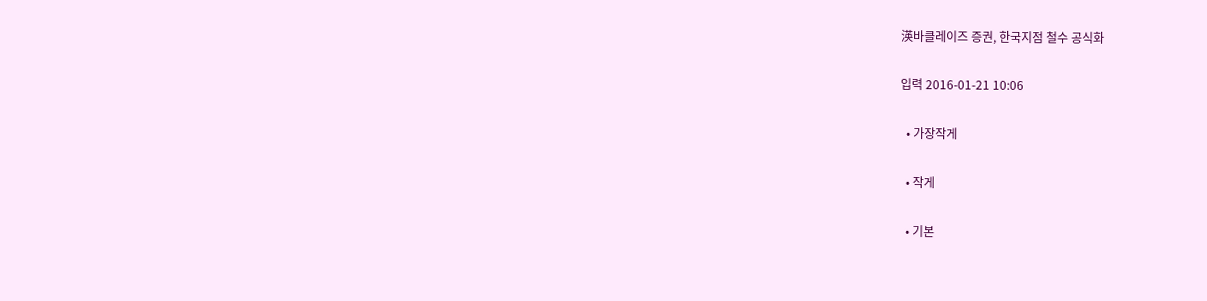渶바클레이즈 증권, 한국지점 철수 공식화

입력 2016-01-21 10:06

  • 가장작게

  • 작게

  • 기본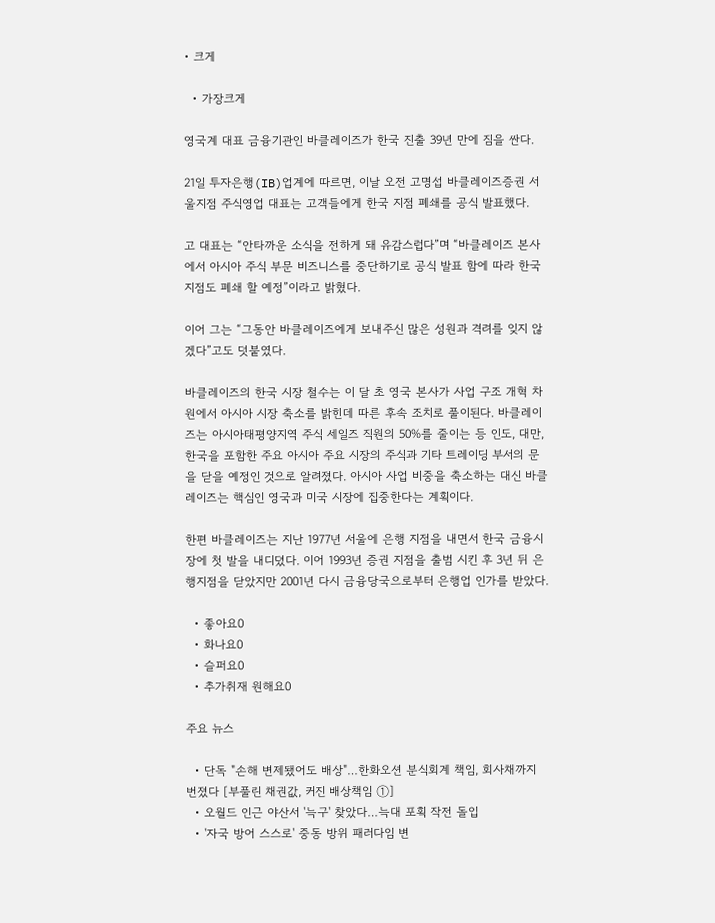• 크게

  • 가장크게

영국계 대표 금융기관인 바클레이즈가 한국 진출 39년 만에 짐을 싼다.

21일 투자은행(IB)업계에 따르면, 이날 오전 고명섭 바클레이즈증권 서울지점 주식영업 대표는 고객들에게 한국 지점 폐쇄를 공식 발표했다.

고 대표는 “안타까운 소식을 전하게 돼 유감스럽다”며 “바클레이즈 본사에서 아시아 주식 부문 비즈니스를 중단하기로 공식 발표 함에 따라 한국 지점도 폐쇄 할 예정”이라고 밝혔다.

이어 그는 “그동안 바클레이즈에게 보내주신 많은 성원과 격려를 잊지 않겠다”고도 덧붙였다.

바클레이즈의 한국 시장 철수는 이 달 초 영국 본사가 사업 구조 개혁 차원에서 아시아 시장 축소를 밝힌데 따른 후속 조치로 풀이된다. 바클레이즈는 아시아태평양지역 주식 세일즈 직원의 50%를 줄이는 등 인도, 대만, 한국을 포함한 주요 아시아 주요 시장의 주식과 기타 트레이딩 부서의 문을 닫을 예정인 것으로 알려졌다. 아시아 사업 비중을 축소하는 대신 바클레이즈는 핵심인 영국과 미국 시장에 집중한다는 계획이다.

한편 바클레이즈는 지난 1977년 서울에 은행 지점을 내면서 한국 금융시장에 첫 발을 내디뎠다. 이어 1993년 증권 지점을 출범 시킨 후 3년 뒤 은행지점을 닫았지만 2001년 다시 금융당국으로부터 은행업 인가를 받았다.

  • 좋아요0
  • 화나요0
  • 슬퍼요0
  • 추가취재 원해요0

주요 뉴스

  • 단독 "손해 변제됐어도 배상"…한화오션 분식회계 책임, 회사채까지 번졌다 [부풀린 채권값, 커진 배상책임 ①]
  • 오월드 인근 야산서 '늑구' 찾았다…늑대 포획 작전 돌입
  • '자국 방어 스스로' 중동 방위 패러다임 변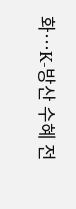화…K-방산 수혜 전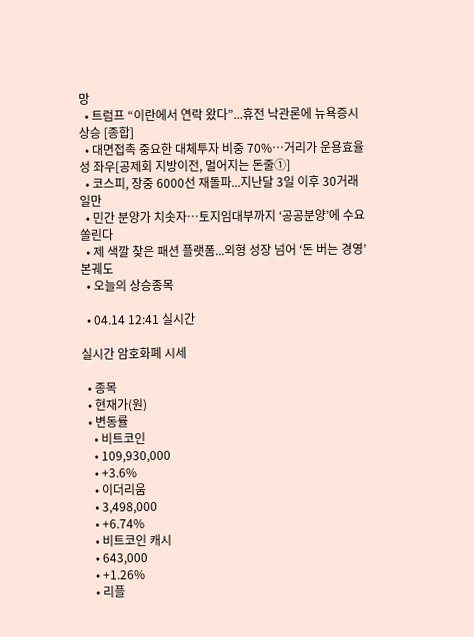망
  • 트럼프 “이란에서 연락 왔다”...휴전 낙관론에 뉴욕증시 상승 [종합]
  • 대면접촉 중요한 대체투자 비중 70%…거리가 운용효율성 좌우[공제회 지방이전, 멀어지는 돈줄①]
  • 코스피, 장중 6000선 재돌파...지난달 3일 이후 30거래일만
  • 민간 분양가 치솟자…토지임대부까지 ‘공공분양’에 수요 쏠린다
  • 제 색깔 찾은 패션 플랫폼...외형 성장 넘어 ‘돈 버는 경영’ 본궤도
  • 오늘의 상승종목

  • 04.14 12:41 실시간

실시간 암호화폐 시세

  • 종목
  • 현재가(원)
  • 변동률
    • 비트코인
    • 109,930,000
    • +3.6%
    • 이더리움
    • 3,498,000
    • +6.74%
    • 비트코인 캐시
    • 643,000
    • +1.26%
    • 리플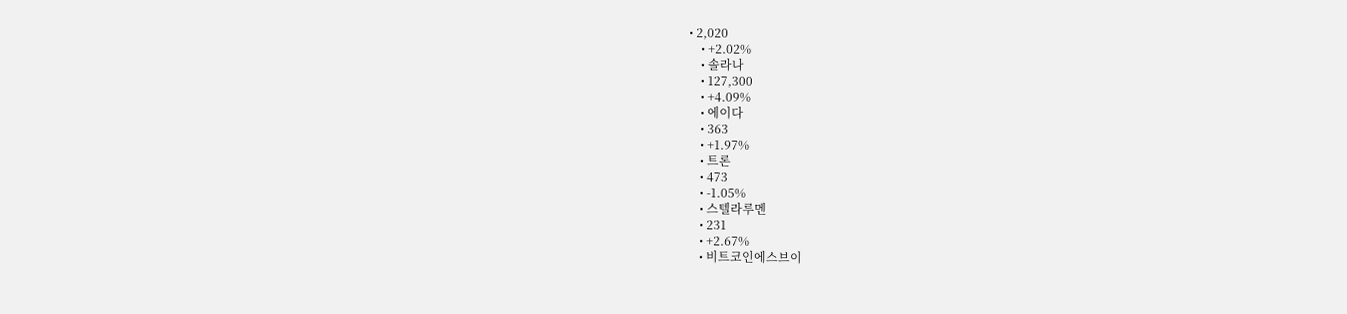• 2,020
    • +2.02%
    • 솔라나
    • 127,300
    • +4.09%
    • 에이다
    • 363
    • +1.97%
    • 트론
    • 473
    • -1.05%
    • 스텔라루멘
    • 231
    • +2.67%
    • 비트코인에스브이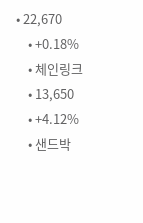• 22,670
    • +0.18%
    • 체인링크
    • 13,650
    • +4.12%
    • 샌드박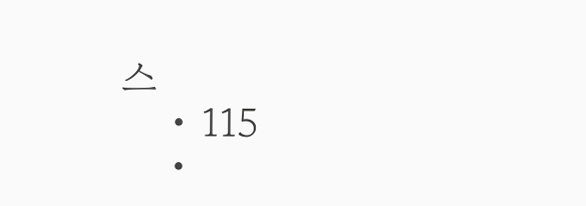스
    • 115
    •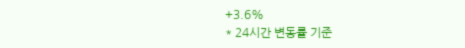+3.6%
* 24시간 변동률 기준